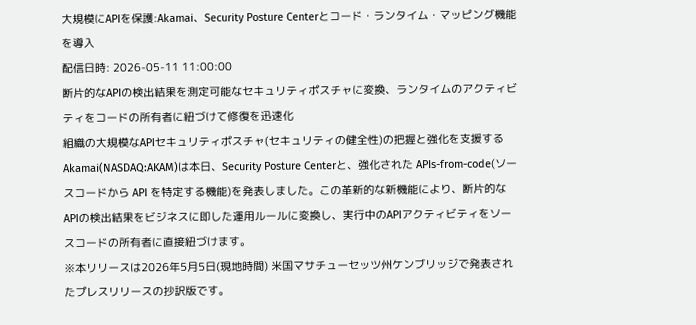大規模にAPIを保護:Akamai、Security Posture Centerとコード・ランタイム・マッピング機能を導入
配信日時: 2026-05-11 11:00:00
断片的なAPIの検出結果を測定可能なセキュリティポスチャに変換、ランタイムのアクティビティをコードの所有者に紐づけて修復を迅速化
組織の大規模なAPIセキュリティポスチャ(セキュリティの健全性)の把握と強化を支援するAkamai(NASDAQ:AKAM)は本日、Security Posture Centerと、強化された APIs-from-code(ソースコードから API を特定する機能)を発表しました。この革新的な新機能により、断片的なAPIの検出結果をビジネスに即した運用ルールに変換し、実行中のAPIアクティビティをソースコードの所有者に直接紐づけます。
※本リリースは2026年5月5日(現地時間) 米国マサチューセッツ州ケンブリッジで発表されたプレスリリースの抄訳版です。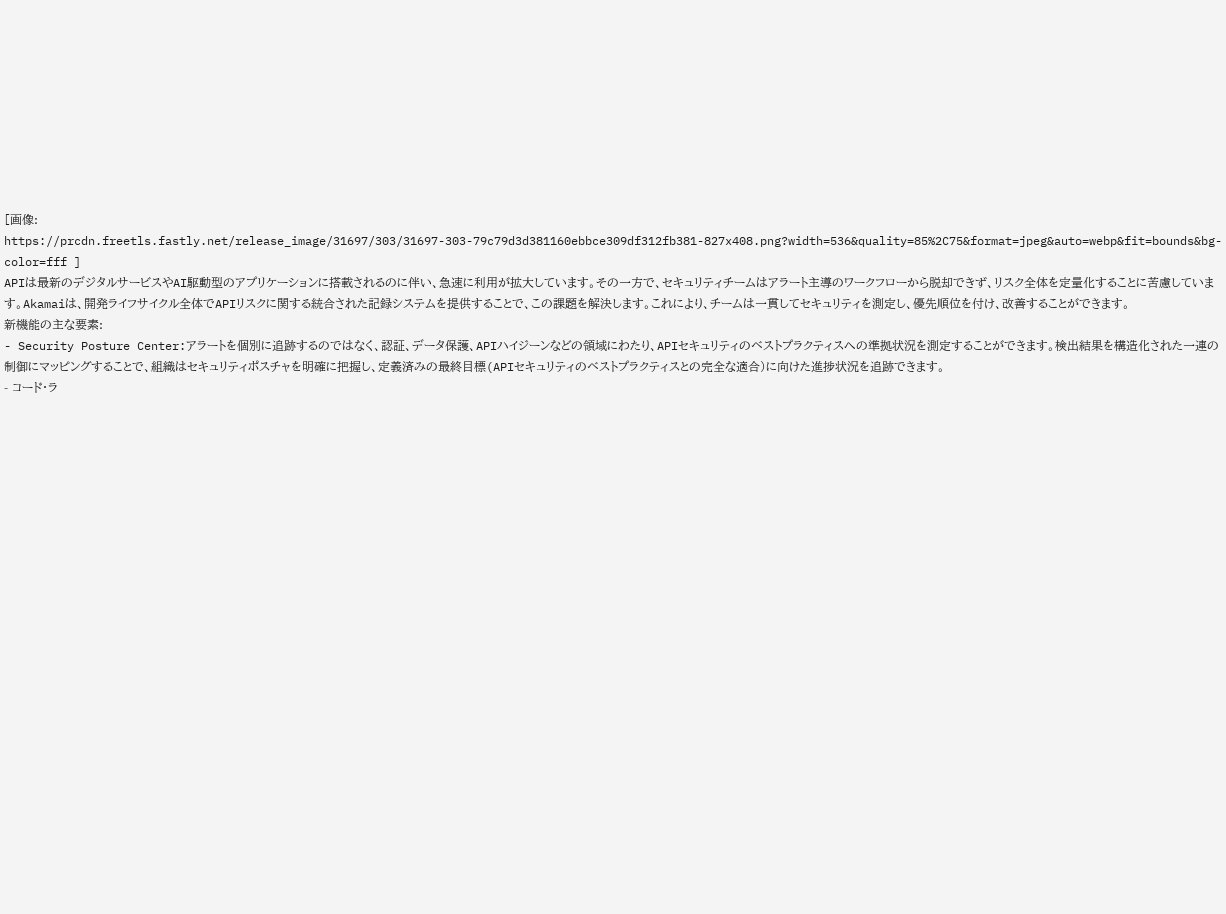[画像: https://prcdn.freetls.fastly.net/release_image/31697/303/31697-303-79c79d3d381160ebbce309df312fb381-827x408.png?width=536&quality=85%2C75&format=jpeg&auto=webp&fit=bounds&bg-color=fff ]
APIは最新のデジタルサービスやAI駆動型のアプリケーションに搭載されるのに伴い、急速に利用が拡大しています。その一方で、セキュリティチームはアラート主導のワークフローから脱却できず、リスク全体を定量化することに苦慮しています。Akamaiは、開発ライフサイクル全体でAPIリスクに関する統合された記録システムを提供することで、この課題を解決します。これにより、チームは一貫してセキュリティを測定し、優先順位を付け、改善することができます。
新機能の主な要素:
- Security Posture Center:アラートを個別に追跡するのではなく、認証、データ保護、APIハイジーンなどの領域にわたり、APIセキュリティのベストプラクティスへの準拠状況を測定することができます。検出結果を構造化された一連の制御にマッピングすることで、組織はセキュリティポスチャを明確に把握し、定義済みの最終目標(APIセキュリティのベストプラクティスとの完全な適合)に向けた進捗状況を追跡できます。
- コード・ラ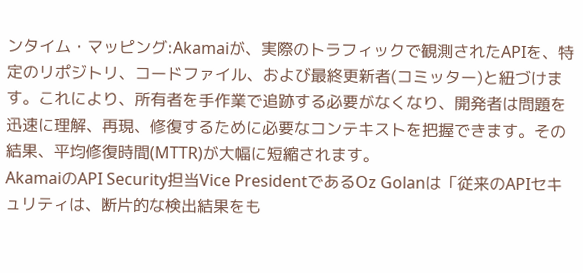ンタイム・マッピング:Akamaiが、実際のトラフィックで観測されたAPIを、特定のリポジトリ、コードファイル、および最終更新者(コミッター)と紐づけます。これにより、所有者を手作業で追跡する必要がなくなり、開発者は問題を迅速に理解、再現、修復するために必要なコンテキストを把握できます。その結果、平均修復時間(MTTR)が大幅に短縮されます。
AkamaiのAPI Security担当Vice PresidentであるOz Golanは「従来のAPIセキュリティは、断片的な検出結果をも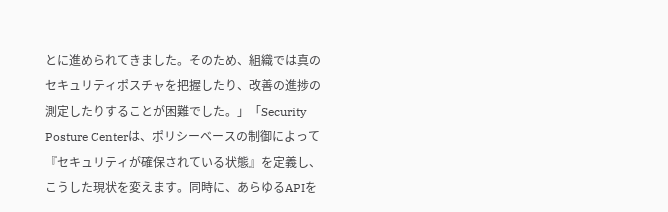とに進められてきました。そのため、組織では真のセキュリティポスチャを把握したり、改善の進捗の測定したりすることが困難でした。」「Security Posture Centerは、ポリシーベースの制御によって『セキュリティが確保されている状態』を定義し、こうした現状を変えます。同時に、あらゆるAPIを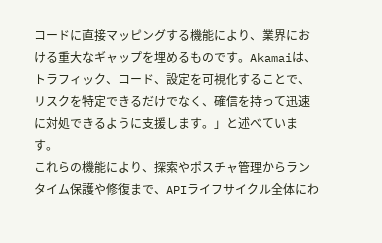コードに直接マッピングする機能により、業界における重大なギャップを埋めるものです。Akamaiは、トラフィック、コード、設定を可視化することで、リスクを特定できるだけでなく、確信を持って迅速に対処できるように支援します。」と述べています。
これらの機能により、探索やポスチャ管理からランタイム保護や修復まで、APIライフサイクル全体にわ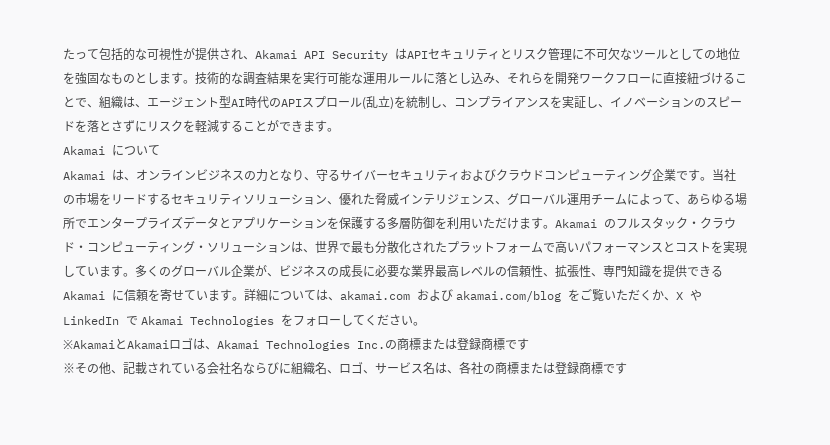たって包括的な可視性が提供され、Akamai API Security はAPIセキュリティとリスク管理に不可欠なツールとしての地位を強固なものとします。技術的な調査結果を実行可能な運用ルールに落とし込み、それらを開発ワークフローに直接紐づけることで、組織は、エージェント型AI時代のAPIスプロール(乱立)を統制し、コンプライアンスを実証し、イノベーションのスピードを落とさずにリスクを軽減することができます。
Akamai について
Akamai は、オンラインビジネスの力となり、守るサイバーセキュリティおよびクラウドコンピューティング企業です。当社の市場をリードするセキュリティソリューション、優れた脅威インテリジェンス、グローバル運用チームによって、あらゆる場所でエンタープライズデータとアプリケーションを保護する多層防御を利用いただけます。Akamai のフルスタック・クラウド・コンピューティング・ソリューションは、世界で最も分散化されたプラットフォームで高いパフォーマンスとコストを実現しています。多くのグローバル企業が、ビジネスの成長に必要な業界最高レベルの信頼性、拡張性、専門知識を提供できる Akamai に信頼を寄せています。詳細については、akamai.com および akamai.com/blog をご覧いただくか、X や LinkedIn で Akamai Technologies をフォローしてください。
※AkamaiとAkamaiロゴは、Akamai Technologies Inc.の商標または登録商標です
※その他、記載されている会社名ならびに組織名、ロゴ、サービス名は、各社の商標または登録商標です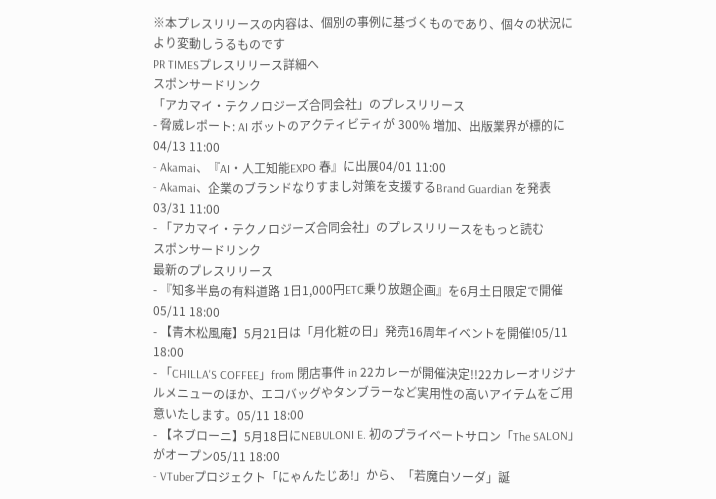※本プレスリリースの内容は、個別の事例に基づくものであり、個々の状況により変動しうるものです
PR TIMESプレスリリース詳細へ
スポンサードリンク
「アカマイ・テクノロジーズ合同会社」のプレスリリース
- 脅威レポート: AI ボットのアクティビティが 300% 増加、出版業界が標的に04/13 11:00
- Akamai、『AI・人工知能EXPO 春』に出展04/01 11:00
- Akamai、企業のブランドなりすまし対策を支援するBrand Guardian を発表03/31 11:00
- 「アカマイ・テクノロジーズ合同会社」のプレスリリースをもっと読む
スポンサードリンク
最新のプレスリリース
- 『知多半島の有料道路 1日1,000円ETC乗り放題企画』を6月土日限定で開催05/11 18:00
- 【青木松風庵】5月21日は「月化粧の日」発売16周年イベントを開催!05/11 18:00
- 「CHILLA'S COFFEE」from 閉店事件 in 22カレーが開催決定!!22カレーオリジナルメニューのほか、エコバッグやタンブラーなど実用性の高いアイテムをご用意いたします。05/11 18:00
- 【ネブローニ】5月18日にNEBULONI E. 初のプライベートサロン「The SALON」がオープン05/11 18:00
- VTuberプロジェクト「にゃんたじあ!」から、「若魔白ソーダ」誕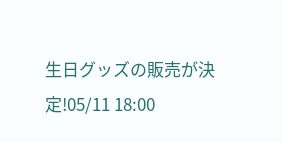生日グッズの販売が決定!05/11 18:00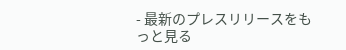- 最新のプレスリリースをもっと見る